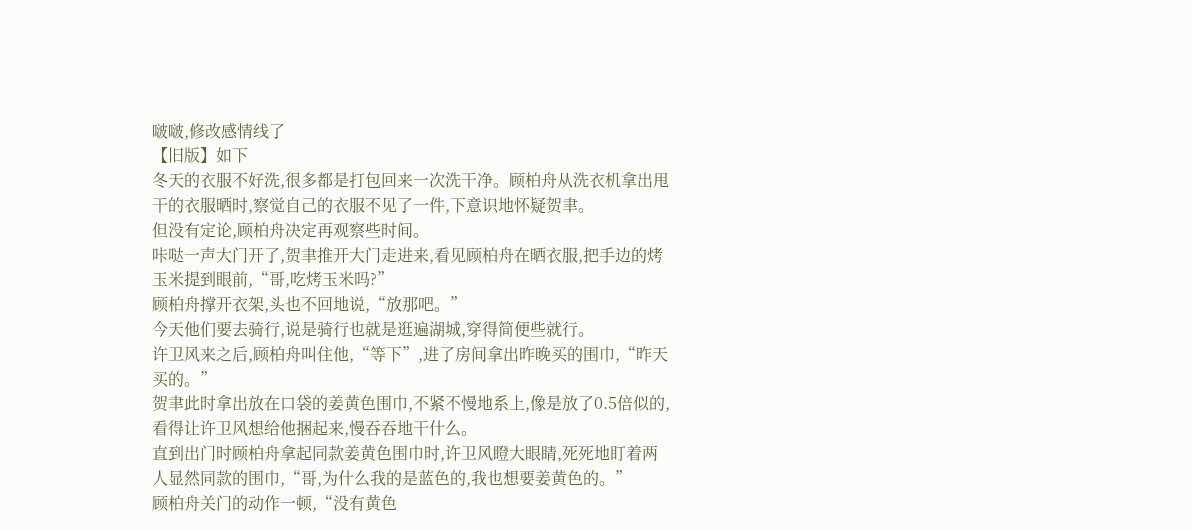啵啵,修改感情线了
【旧版】如下
冬天的衣服不好洗,很多都是打包回来一次洗干净。顾柏舟从洗衣机拿出甩干的衣服晒时,察觉自己的衣服不见了一件,下意识地怀疑贺聿。
但没有定论,顾柏舟决定再观察些时间。
咔哒一声大门开了,贺聿推开大门走进来,看见顾柏舟在晒衣服,把手边的烤玉米提到眼前,“哥,吃烤玉米吗?”
顾柏舟撑开衣架,头也不回地说,“放那吧。”
今天他们要去骑行,说是骑行也就是逛遍湖城,穿得简便些就行。
许卫风来之后,顾柏舟叫住他,“等下”,进了房间拿出昨晚买的围巾,“昨天买的。”
贺聿此时拿出放在口袋的姜黄色围巾,不紧不慢地系上,像是放了0.5倍似的,看得让许卫风想给他捆起来,慢吞吞地干什么。
直到出门时顾柏舟拿起同款姜黄色围巾时,许卫风瞪大眼睛,死死地盯着两人显然同款的围巾,“哥,为什么我的是蓝色的,我也想要姜黄色的。”
顾柏舟关门的动作一顿,“没有黄色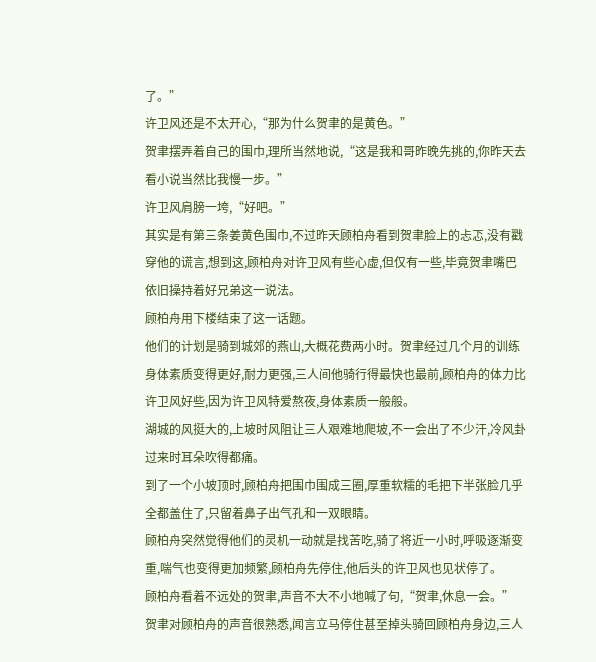了。”
许卫风还是不太开心,“那为什么贺聿的是黄色。”
贺聿摆弄着自己的围巾,理所当然地说,“这是我和哥昨晚先挑的,你昨天去看小说当然比我慢一步。”
许卫风肩膀一垮,“好吧。”
其实是有第三条姜黄色围巾,不过昨天顾柏舟看到贺聿脸上的忐忑,没有戳穿他的谎言,想到这,顾柏舟对许卫风有些心虚,但仅有一些,毕竟贺聿嘴巴依旧操持着好兄弟这一说法。
顾柏舟用下楼结束了这一话题。
他们的计划是骑到城郊的燕山,大概花费两小时。贺聿经过几个月的训练身体素质变得更好,耐力更强,三人间他骑行得最快也最前,顾柏舟的体力比许卫风好些,因为许卫风特爱熬夜,身体素质一般般。
湖城的风挺大的,上坡时风阻让三人艰难地爬坡,不一会出了不少汗,冷风卦过来时耳朵吹得都痛。
到了一个小坡顶时,顾柏舟把围巾围成三圈,厚重软糯的毛把下半张脸几乎全都盖住了,只留着鼻子出气孔和一双眼睛。
顾柏舟突然觉得他们的灵机一动就是找苦吃,骑了将近一小时,呼吸逐渐变重,喘气也变得更加频繁,顾柏舟先停住,他后头的许卫风也见状停了。
顾柏舟看着不远处的贺聿,声音不大不小地喊了句,“贺聿,休息一会。”
贺聿对顾柏舟的声音很熟悉,闻言立马停住甚至掉头骑回顾柏舟身边,三人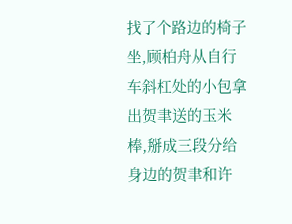找了个路边的椅子坐,顾柏舟从自行车斜杠处的小包拿出贺聿送的玉米棒,掰成三段分给身边的贺聿和许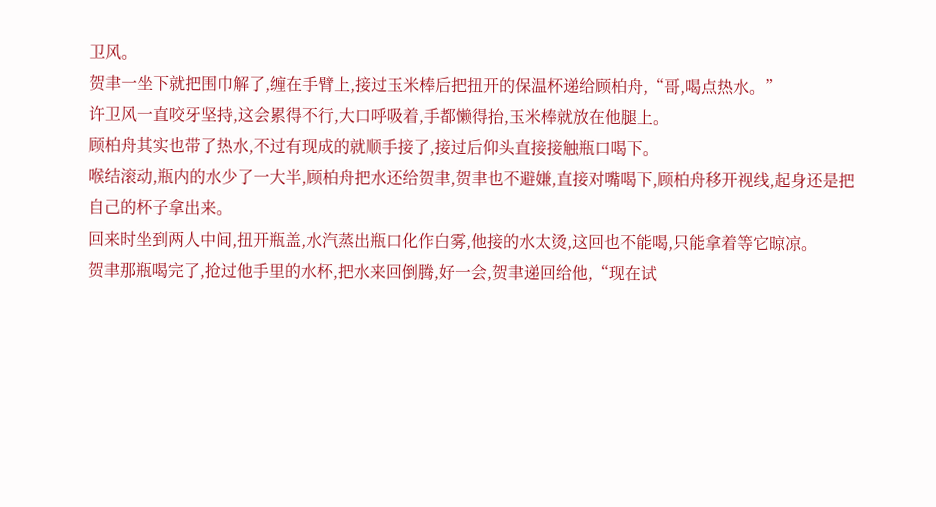卫风。
贺聿一坐下就把围巾解了,缠在手臂上,接过玉米棒后把扭开的保温杯递给顾柏舟,“哥,喝点热水。”
许卫风一直咬牙坚持,这会累得不行,大口呼吸着,手都懒得抬,玉米棒就放在他腿上。
顾柏舟其实也带了热水,不过有现成的就顺手接了,接过后仰头直接接触瓶口喝下。
喉结滚动,瓶内的水少了一大半,顾柏舟把水还给贺聿,贺聿也不避嫌,直接对嘴喝下,顾柏舟移开视线,起身还是把自己的杯子拿出来。
回来时坐到两人中间,扭开瓶盖,水汽蒸出瓶口化作白雾,他接的水太烫,这回也不能喝,只能拿着等它晾凉。
贺聿那瓶喝完了,抢过他手里的水杯,把水来回倒腾,好一会,贺聿递回给他,“现在试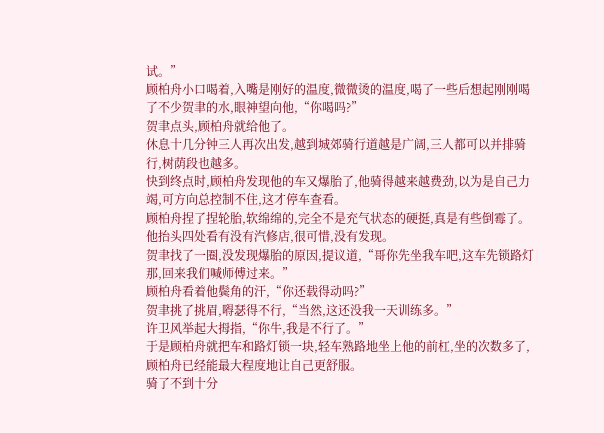试。”
顾柏舟小口喝着,入嘴是刚好的温度,微微烫的温度,喝了一些后想起刚刚喝了不少贺聿的水,眼神望向他,“你喝吗?”
贺聿点头,顾柏舟就给他了。
休息十几分钟三人再次出发,越到城郊骑行道越是广阔,三人都可以并排骑行,树荫段也越多。
快到终点时,顾柏舟发现他的车又爆胎了,他骑得越来越费劲,以为是自己力竭,可方向总控制不住,这才停车查看。
顾柏舟捏了捏轮胎,软绵绵的,完全不是充气状态的硬挺,真是有些倒霉了。
他抬头四处看有没有汽修店,很可惜,没有发现。
贺聿找了一圈,没发现爆胎的原因,提议道,“哥你先坐我车吧,这车先锁路灯那,回来我们喊师傅过来。”
顾柏舟看着他鬓角的汗,“你还载得动吗?”
贺聿挑了挑眉,嘚瑟得不行,“当然,这还没我一天训练多。”
许卫风举起大拇指,“你牛,我是不行了。”
于是顾柏舟就把车和路灯锁一块,轻车熟路地坐上他的前杠,坐的次数多了,顾柏舟已经能最大程度地让自己更舒服。
骑了不到十分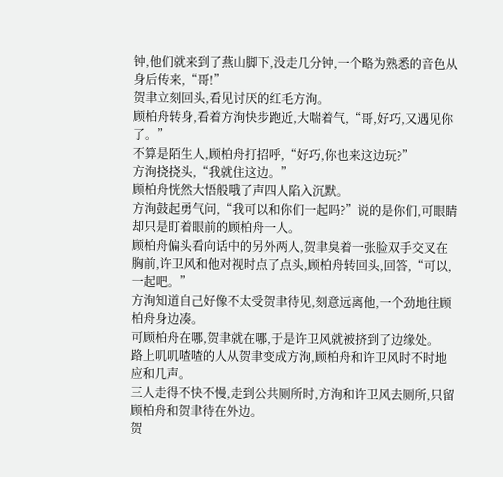钟,他们就来到了燕山脚下,没走几分钟,一个略为熟悉的音色从身后传来,“哥!”
贺聿立刻回头,看见讨厌的红毛方洵。
顾柏舟转身,看着方洵快步跑近,大喘着气,“哥,好巧,又遇见你了。”
不算是陌生人,顾柏舟打招呼,“好巧,你也来这边玩?”
方洵挠挠头,“我就住这边。”
顾柏舟恍然大悟般哦了声四人陷入沉默。
方洵鼓起勇气问,“我可以和你们一起吗?”说的是你们,可眼睛却只是盯着眼前的顾柏舟一人。
顾柏舟偏头看向话中的另外两人,贺聿臭着一张脸双手交叉在胸前,许卫风和他对视时点了点头,顾柏舟转回头,回答,“可以,一起吧。”
方洵知道自己好像不太受贺聿待见,刻意远离他,一个劲地往顾柏舟身边凑。
可顾柏舟在哪,贺聿就在哪,于是许卫风就被挤到了边缘处。
路上叽叽喳喳的人从贺聿变成方洵,顾柏舟和许卫风时不时地应和几声。
三人走得不快不慢,走到公共厕所时,方洵和许卫风去厕所,只留顾柏舟和贺聿待在外边。
贺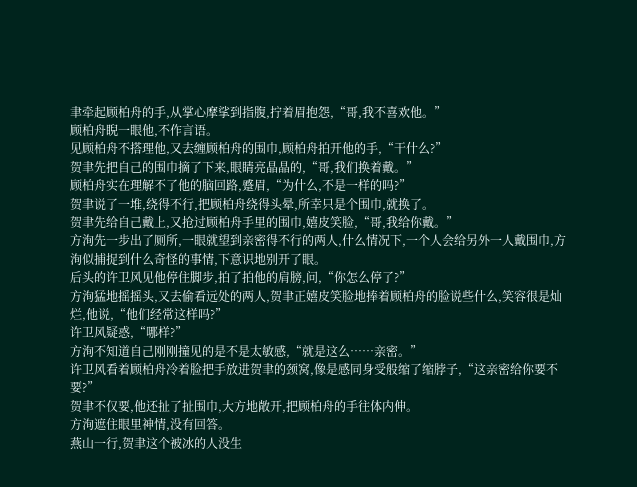聿牵起顾柏舟的手,从掌心摩挲到指腹,拧着眉抱怨,“哥,我不喜欢他。”
顾柏舟睨一眼他,不作言语。
见顾柏舟不搭理他,又去缠顾柏舟的围巾,顾柏舟拍开他的手,“干什么?”
贺聿先把自己的围巾摘了下来,眼睛亮晶晶的,“哥,我们换着戴。”
顾柏舟实在理解不了他的脑回路,蹙眉,“为什么,不是一样的吗?”
贺聿说了一堆,绕得不行,把顾柏舟绕得头晕,所幸只是个围巾,就换了。
贺聿先给自己戴上,又抢过顾柏舟手里的围巾,嬉皮笑脸,“哥,我给你戴。”
方洵先一步出了厕所,一眼就望到亲密得不行的两人,什么情况下,一个人会给另外一人戴围巾,方洵似捕捉到什么奇怪的事情,下意识地别开了眼。
后头的许卫风见他停住脚步,拍了拍他的肩膀,问,“你怎么停了?”
方洵猛地摇摇头,又去偷看远处的两人,贺聿正嬉皮笑脸地捧着顾柏舟的脸说些什么,笑容很是灿烂,他说,“他们经常这样吗?”
许卫风疑惑,“哪样?”
方洵不知道自己刚刚撞见的是不是太敏感,“就是这么……亲密。”
许卫风看着顾柏舟冷着脸把手放进贺聿的颈窝,像是感同身受般缩了缩脖子,“这亲密给你要不要?”
贺聿不仅要,他还扯了扯围巾,大方地敞开,把顾柏舟的手往体内伸。
方洵遮住眼里神情,没有回答。
燕山一行,贺聿这个被冰的人没生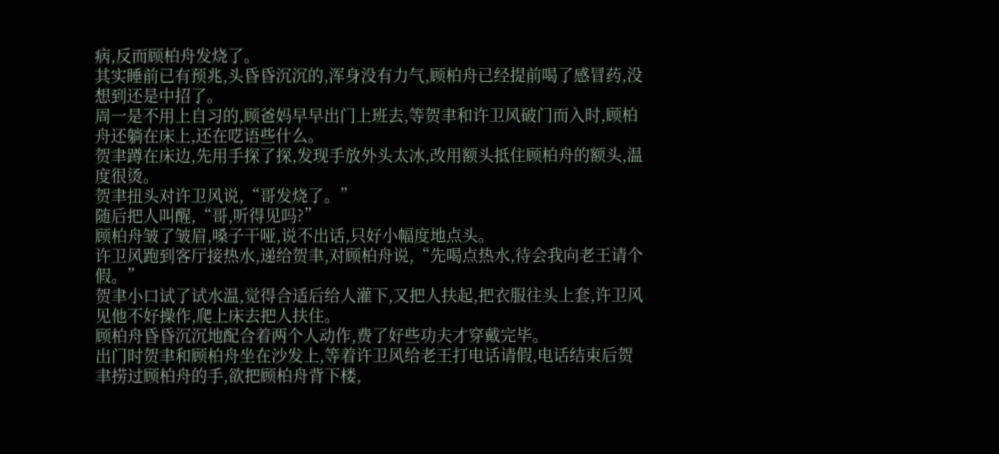病,反而顾柏舟发烧了。
其实睡前已有预兆,头昏昏沉沉的,浑身没有力气,顾柏舟已经提前喝了感冒药,没想到还是中招了。
周一是不用上自习的,顾爸妈早早出门上班去,等贺聿和许卫风破门而入时,顾柏舟还躺在床上,还在呓语些什么。
贺聿蹲在床边,先用手探了探,发现手放外头太冰,改用额头抵住顾柏舟的额头,温度很烫。
贺聿扭头对许卫风说,“哥发烧了。”
随后把人叫醒,“哥,听得见吗?”
顾柏舟皱了皱眉,嗓子干哑,说不出话,只好小幅度地点头。
许卫风跑到客厅接热水,递给贺聿,对顾柏舟说,“先喝点热水,待会我向老王请个假。”
贺聿小口试了试水温,觉得合适后给人灌下,又把人扶起,把衣服往头上套,许卫风见他不好操作,爬上床去把人扶住。
顾柏舟昏昏沉沉地配合着两个人动作,费了好些功夫才穿戴完毕。
出门时贺聿和顾柏舟坐在沙发上,等着许卫风给老王打电话请假,电话结束后贺聿捞过顾柏舟的手,欲把顾柏舟背下楼,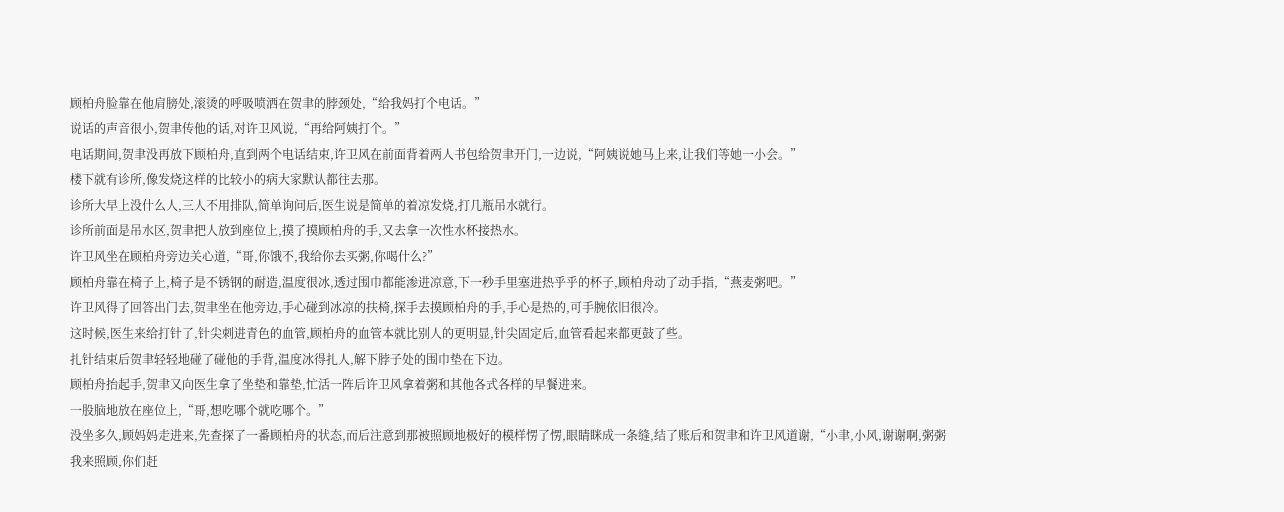顾柏舟脸靠在他肩膀处,滚烫的呼吸喷洒在贺聿的脖颈处,“给我妈打个电话。”
说话的声音很小,贺聿传他的话,对许卫风说,“再给阿姨打个。”
电话期间,贺聿没再放下顾柏舟,直到两个电话结束,许卫风在前面背着两人书包给贺聿开门,一边说,“阿姨说她马上来,让我们等她一小会。”
楼下就有诊所,像发烧这样的比较小的病大家默认都往去那。
诊所大早上没什么人,三人不用排队,简单询问后,医生说是简单的着凉发烧,打几瓶吊水就行。
诊所前面是吊水区,贺聿把人放到座位上,摸了摸顾柏舟的手,又去拿一次性水杯接热水。
许卫风坐在顾柏舟旁边关心道,“哥,你饿不,我给你去买粥,你喝什么?”
顾柏舟靠在椅子上,椅子是不锈钢的耐造,温度很冰,透过围巾都能渗进凉意,下一秒手里塞进热乎乎的杯子,顾柏舟动了动手指,“燕麦粥吧。”
许卫风得了回答出门去,贺聿坐在他旁边,手心碰到冰凉的扶椅,探手去摸顾柏舟的手,手心是热的,可手腕依旧很冷。
这时候,医生来给打针了,针尖刺进青色的血管,顾柏舟的血管本就比别人的更明显,针尖固定后,血管看起来都更鼓了些。
扎针结束后贺聿轻轻地碰了碰他的手背,温度冰得扎人,解下脖子处的围巾垫在下边。
顾柏舟抬起手,贺聿又向医生拿了坐垫和靠垫,忙活一阵后许卫风拿着粥和其他各式各样的早餐进来。
一股脑地放在座位上,“哥,想吃哪个就吃哪个。”
没坐多久,顾妈妈走进来,先查探了一番顾柏舟的状态,而后注意到那被照顾地极好的模样愣了愣,眼睛眯成一条缝,结了账后和贺聿和许卫风道谢,“小聿,小风,谢谢啊,粥粥我来照顾,你们赶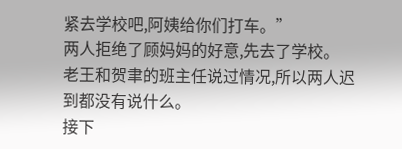紧去学校吧,阿姨给你们打车。”
两人拒绝了顾妈妈的好意,先去了学校。
老王和贺聿的班主任说过情况,所以两人迟到都没有说什么。
接下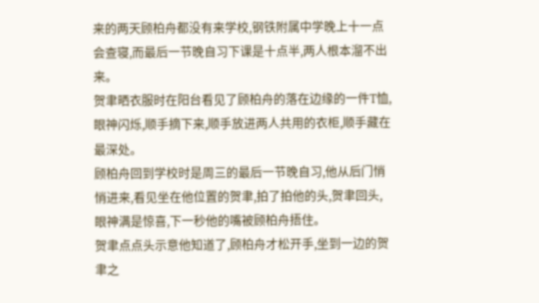来的两天顾柏舟都没有来学校,钢铁附属中学晚上十一点会查寝,而最后一节晚自习下课是十点半,两人根本溜不出来。
贺聿晒衣服时在阳台看见了顾柏舟的落在边缘的一件T恤,眼神闪烁,顺手摘下来,顺手放进两人共用的衣柜,顺手藏在最深处。
顾柏舟回到学校时是周三的最后一节晚自习,他从后门悄悄进来,看见坐在他位置的贺聿,拍了拍他的头,贺聿回头,眼神满是惊喜,下一秒他的嘴被顾柏舟捂住。
贺聿点点头示意他知道了,顾柏舟才松开手,坐到一边的贺聿之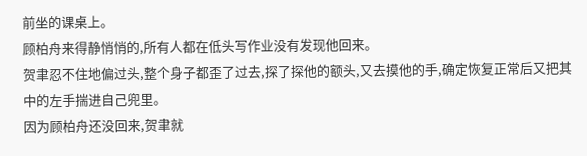前坐的课桌上。
顾柏舟来得静悄悄的,所有人都在低头写作业没有发现他回来。
贺聿忍不住地偏过头,整个身子都歪了过去,探了探他的额头,又去摸他的手,确定恢复正常后又把其中的左手揣进自己兜里。
因为顾柏舟还没回来,贺聿就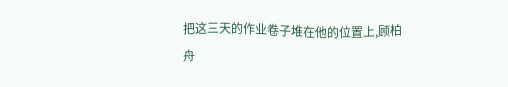把这三天的作业卷子堆在他的位置上,顾柏舟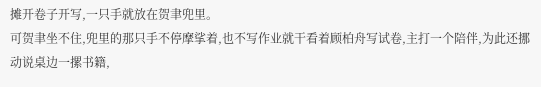摊开卷子开写,一只手就放在贺聿兜里。
可贺聿坐不住,兜里的那只手不停摩挲着,也不写作业就干看着顾柏舟写试卷,主打一个陪伴,为此还挪动说桌边一摞书籍,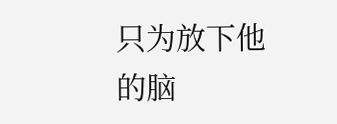只为放下他的脑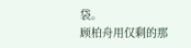袋。
顾柏舟用仅剩的那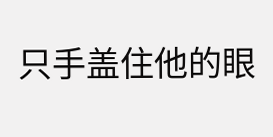只手盖住他的眼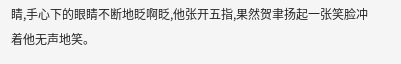睛,手心下的眼睛不断地眨啊眨,他张开五指,果然贺聿扬起一张笑脸冲着他无声地笑。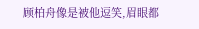顾柏舟像是被他逗笑,眉眼都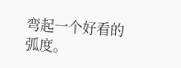弯起一个好看的弧度。